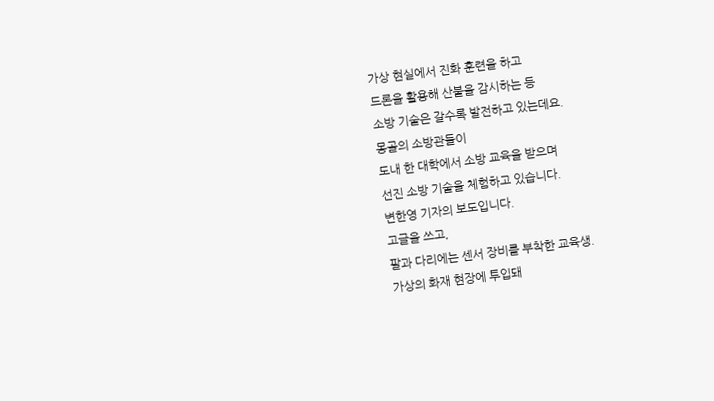가상 현실에서 진화 훈련을 하고
드론을 활용해 산불을 감시하는 등
소방 기술은 갈수록 발전하고 있는데요.
몽골의 소방관들이
도내 한 대학에서 소방 교육을 받으며
선진 소방 기술을 체험하고 있습니다.
변한영 기자의 보도입니다.
고글을 쓰고,
팔과 다리에는 센서 장비를 부착한 교육생.
가상의 화재 현장에 투입돼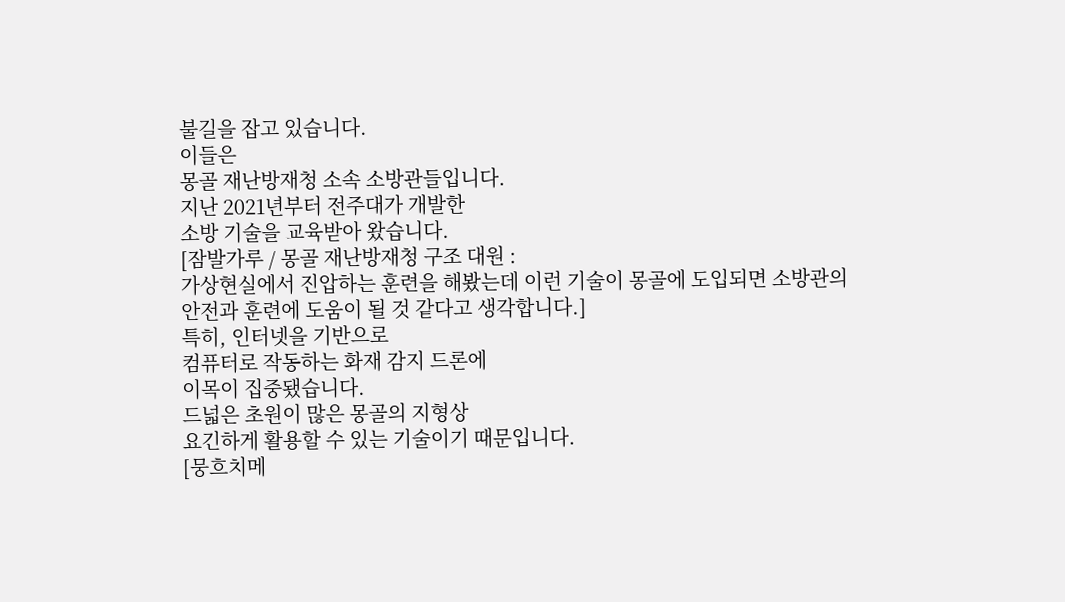불길을 잡고 있습니다.
이들은
몽골 재난방재청 소속 소방관들입니다.
지난 2021년부터 전주대가 개발한
소방 기술을 교육받아 왔습니다.
[잠발가루 / 몽골 재난방재청 구조 대원 :
가상현실에서 진압하는 훈련을 해봤는데 이런 기술이 몽골에 도입되면 소방관의 안전과 훈련에 도움이 될 것 같다고 생각합니다.]
특히, 인터넷을 기반으로
컴퓨터로 작동하는 화재 감지 드론에
이목이 집중됐습니다.
드넓은 초원이 많은 몽골의 지형상
요긴하게 활용할 수 있는 기술이기 때문입니다.
[뭉흐치메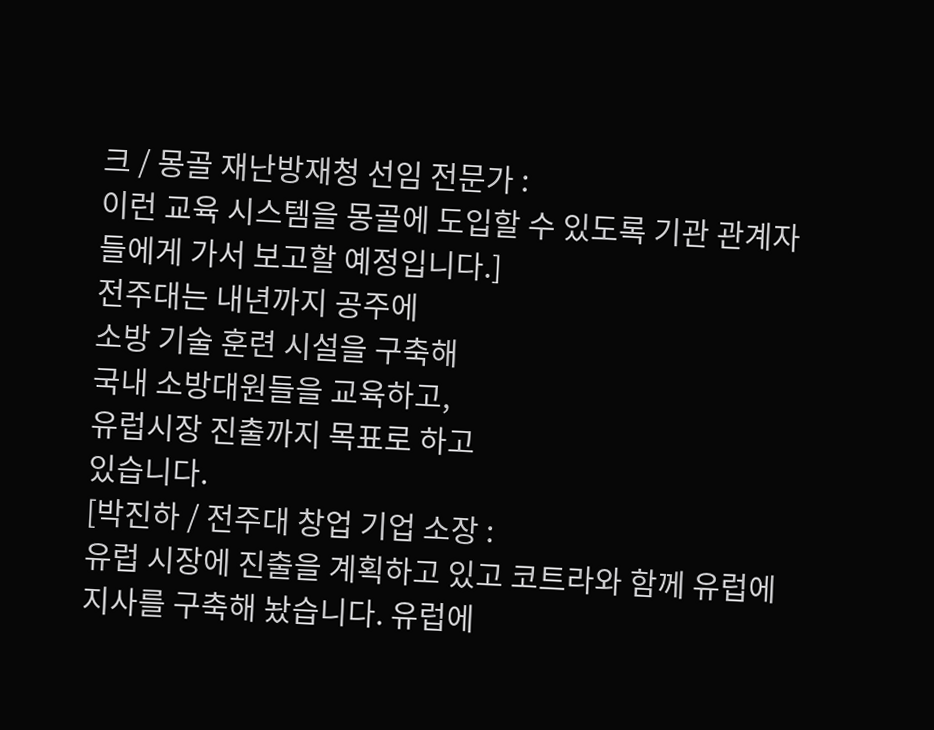크 / 몽골 재난방재청 선임 전문가 :
이런 교육 시스템을 몽골에 도입할 수 있도록 기관 관계자들에게 가서 보고할 예정입니다.]
전주대는 내년까지 공주에
소방 기술 훈련 시설을 구축해
국내 소방대원들을 교육하고,
유럽시장 진출까지 목표로 하고
있습니다.
[박진하 / 전주대 창업 기업 소장 :
유럽 시장에 진출을 계획하고 있고 코트라와 함께 유럽에 지사를 구축해 놨습니다. 유럽에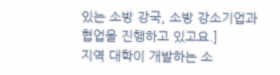있는 소방 강국, 소방 강소기업과 협업을 진행하고 있고요.]
지역 대학이 개발하는 소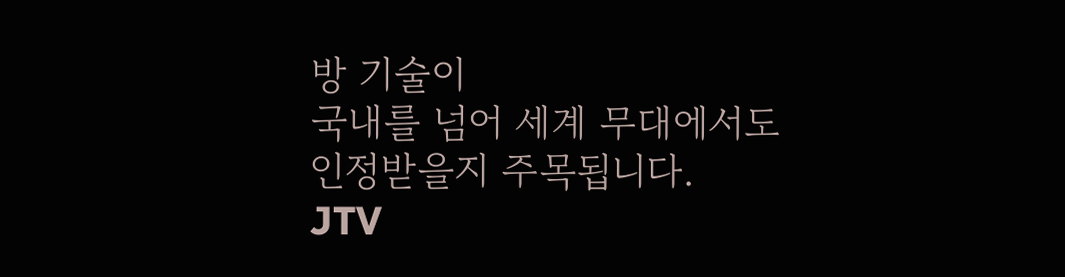방 기술이
국내를 넘어 세계 무대에서도
인정받을지 주목됩니다.
JTV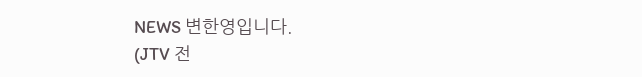NEWS 변한영입니다.
(JTV 전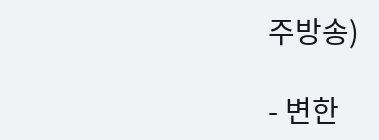주방송)

- 변한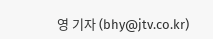영 기자 (bhy@jtv.co.kr)